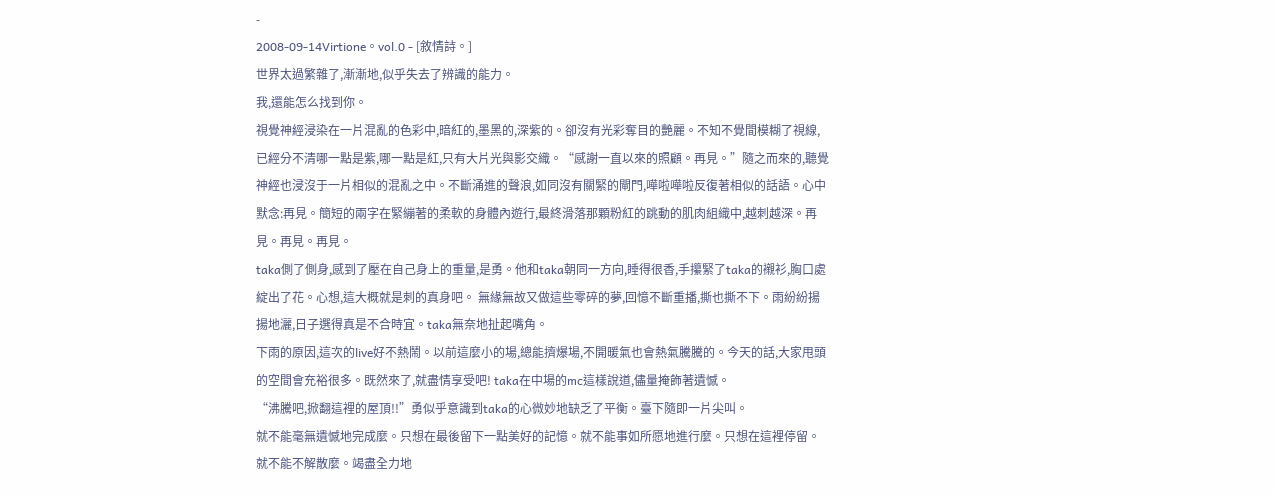-
2008-09-14Virtione。vol.0 - [敘情詩。]
世界太過繁雜了,漸漸地,似乎失去了辨識的能力。
我,還能怎么找到你。
視覺神經浸染在一片混亂的色彩中,暗紅的,墨黑的,深紫的。卻沒有光彩奪目的艷麗。不知不覺間模糊了視線,已經分不清哪一點是紫,哪一點是紅,只有大片光與影交織。“感謝一直以來的照顧。再見。”隨之而來的,聽覺神經也浸沒于一片相似的混亂之中。不斷涌進的聲浪,如同沒有關緊的閘門,嘩啦嘩啦反復著相似的話語。心中默念:再見。簡短的兩字在緊繃著的柔軟的身體內遊行,最終滑落那顆粉紅的跳動的肌肉組織中,越刺越深。再見。再見。再見。
taka側了側身,感到了壓在自己身上的重量,是勇。他和taka朝同一方向,睡得很香,手攥緊了taka的襯衫,胸口處綻出了花。心想,這大概就是刺的真身吧。 無緣無故又做這些零碎的夢,回憶不斷重播,撕也撕不下。雨紛紛揚揚地灑,日子選得真是不合時宜。taka無奈地扯起嘴角。
下雨的原因,這次的live好不熱鬧。以前這麼小的場,總能擠爆場,不開暖氣也會熱氣騰騰的。今天的話,大家甩頭的空間會充裕很多。既然來了,就盡情享受吧! taka在中場的mc這樣說道,儘量掩飾著遺憾。
“沸騰吧,掀翻這裡的屋頂!!”勇似乎意識到taka的心微妙地缺乏了平衡。臺下隨即一片尖叫。
就不能毫無遺憾地完成麼。只想在最後留下一點美好的記憶。就不能事如所愿地進行麼。只想在這裡停留。就不能不解散麼。竭盡全力地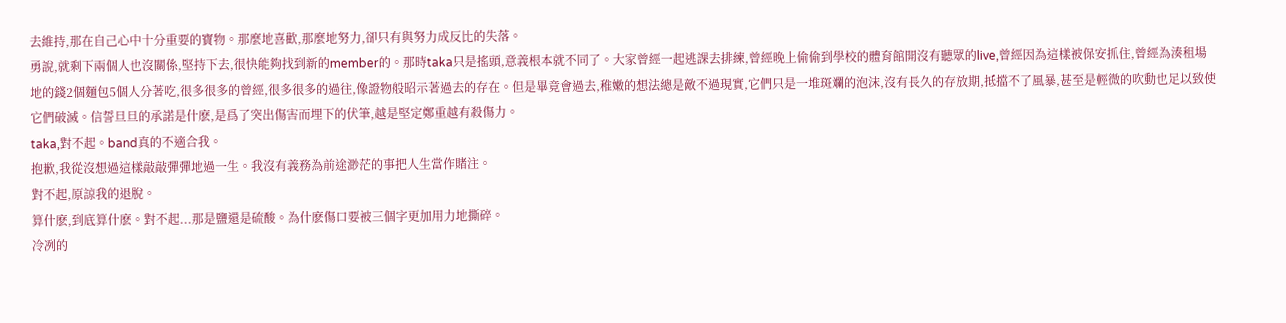去維持,那在自己心中十分重要的寶物。那麼地喜歡,那麼地努力,卻只有與努力成反比的失落。
勇說,就剩下兩個人也沒關係,堅持下去,很快能夠找到新的member的。那時taka只是搖頭,意義根本就不同了。大家曾經一起逃課去排練,曾經晚上偷偷到學校的體育館開沒有聽眾的live,曾經因為這樣被保安抓住,曾經為湊租場地的錢2個麵包5個人分著吃,很多很多的曾經,很多很多的過往,像證物般昭示著過去的存在。但是畢竟會過去,稚嫩的想法總是敵不過現實,它們只是一堆斑斕的泡沫,沒有長久的存放期,抵擋不了風暴,甚至是輕微的吹動也足以致使它們破滅。信誓旦旦的承諾是什麽,是爲了突出傷害而埋下的伏筆,越是堅定鄭重越有殺傷力。
taka,對不起。band真的不適合我。
抱歉,我從沒想過這樣敲敲彈彈地過一生。我沒有義務為前途渺茫的事把人生當作賭注。
對不起,原諒我的退脫。
算什麽,到底算什麽。對不起...那是鹽還是硫酸。為什麽傷口要被三個字更加用力地撕碎。
冷冽的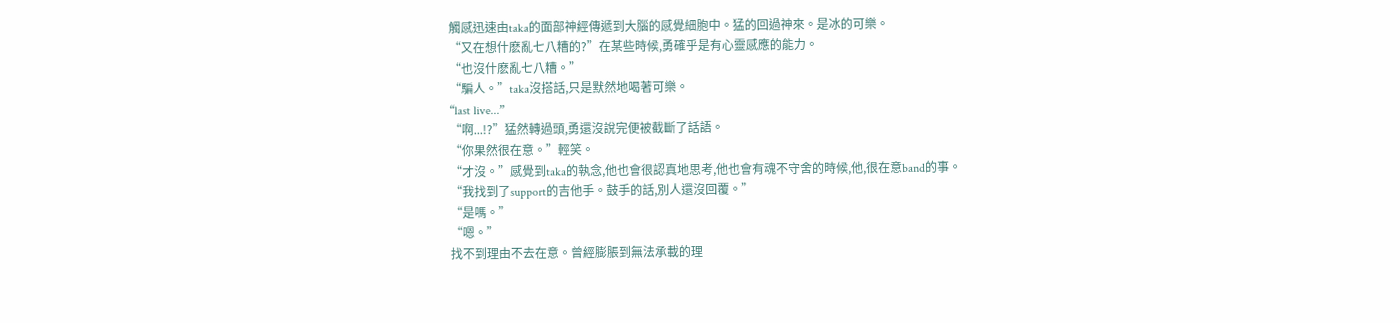觸感迅速由taka的面部神經傳遞到大腦的感覺細胞中。猛的回過神來。是冰的可樂。
“又在想什麽亂七八糟的?”在某些時候,勇確乎是有心靈感應的能力。
“也沒什麽亂七八糟。”
“騙人。”taka沒搭話,只是默然地喝著可樂。
“last live...”
“啊...!?”猛然轉過頭,勇還沒說完便被截斷了話語。
“你果然很在意。”輕笑。
“才沒。”感覺到taka的執念,他也會很認真地思考,他也會有魂不守舍的時候,他,很在意band的事。
“我找到了support的吉他手。鼓手的話,別人還沒回覆。”
“是嗎。”
“嗯。”
找不到理由不去在意。曾經膨脹到無法承載的理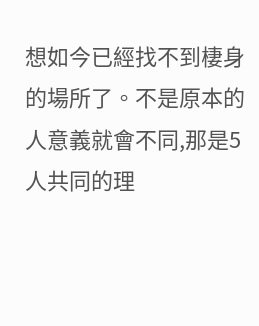想如今已經找不到棲身的場所了。不是原本的人意義就會不同,那是5人共同的理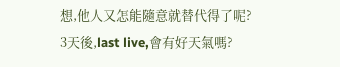想,他人又怎能隨意就替代得了呢?
3天後,last live,會有好天氣嗎?